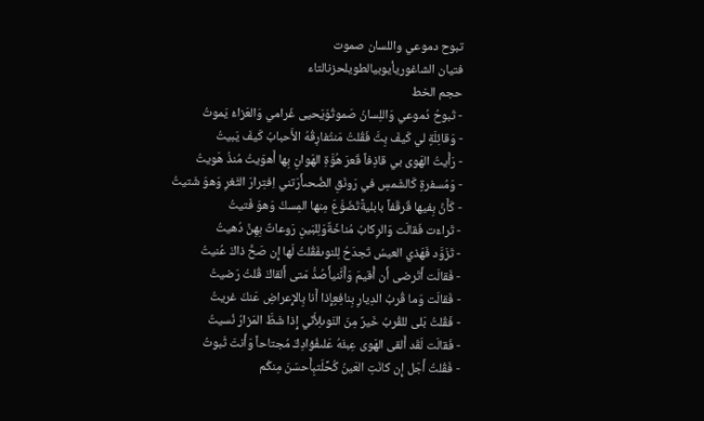تبوح دموعي واللسان صموت
فتيان الشاغوريأيوبيالطويلحزنالتاء
حجم الخط
- تَبوحُ دُموعي وَاللِسانُ صَموتُوَيَحيى غَرامي وَالعَزاءُ يَموتُ
- وَقائِلَةٍ لي كَيفَ بِتَّ فَقُلتُ مَنتُفارِقُهُ الأَحبابُ كَيفَ يَبيتُ
- رَأَيتُ الهَوى بي قاذِفاً قَعرَ هُوَّةِ الهَوانِ بِها أَهوَيتُ مُنذُ هَويتُ
- وَمُسفرةٍ كَالشَمسِ في رَونَقِ الضُحىأَرَتني اِفتِرارَ الثَغرِ وَهوَ شَتيتُ
- كَأَنَّ بِفيها قَرقَفاً بابليةًتَضَوَّعَ مِنها المِسكُ وَهوَ فَتيتُ
- تَراءَت فَقالَت وَالرِكابُ مُناخَةٌوَلِلبَينِ رَوعاتٌ بِهِنَّ دُهيتُ
- تَزَوَّد فَهَذي العيسُ تَجدَحُ لِلنوىفَقُلتُ لَها إِن صَحَّ ذاكَ عُنيتُ
- فَقالَت أَتَرضى أَن أُقيمَ وَأَنَّنيأَصُدُّ مَتى أَلقاكَ قُلتُ رَضيتُ
- فَقالَت وَما قُربُ الدِيارِ بِنافِعٍإِذا أَنا بِالإِعراضِ عَنكَ غريتُ
- فَقُلتُ بَلى للقُربُ خَيرٌ مِنَ النَوىلِأَنّي إِذا شَطَّ المَزارُ نُسيتُ
- فَقالَت لَقَد أَلقى الهَوى عِبئَهُ عَلىفُؤادِكَ مُجتاحاً وَأَنتَ ثَبوتُ
- فَقُلتُ أَجَل إِن كانَتِ العَينُ كُحِّلَتبِأَحسَنَ مِنكُم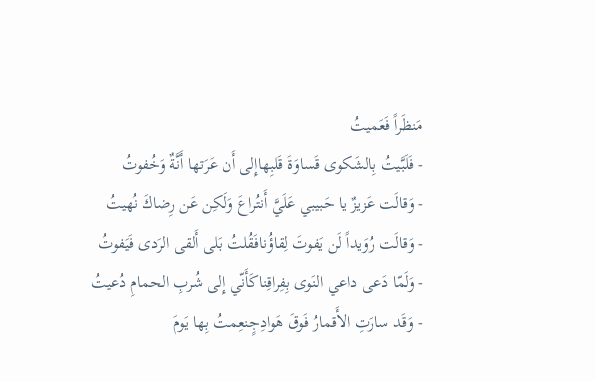مَنظَراً فَعَميتُ
- فَلَبَّيتُ بِالشَكوى قَساوَةَ قَلبِهاإِلى أَن عَرَتها أَنَّةٌ وَخُفوتُ
- وَقالَت عَزيزٌ يا حَبيبي عَلَيَّ أَنتُراعَ وَلَكِن عَن رِضاكَ نُهيتُ
- وَقالَت رُوَيداً لَن يَفوتَ لِقاؤُنافَقُلتُ بَلى أَلقى الرَدى فَيَفوتُ
- وَلَمّا دَعى داعي النَوى بِفِراقِناكَأَنّي إِلى شُربِ الحمامِ دُعيتُ
- وَقَد سارَتِ الأَقمارُ فَوقَ هَوادِجٍنعِمتُ بِها يَومَ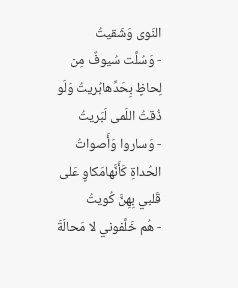النَوى وَشَقيتُ
- وَسُلَّت سُيوفٌ مِن لِحاظٍ بِحَدِّهابُريتُ وَلَو ذُقتُ اللَمى لَبَريتُ
- وَساروا وَأَصواتُ الحُداةِ كَأَنَّهامَكاوٍ عَلى قَلبي بِهِنَّ كُويتُ
- هُم خَلَّفوني لا مَحالَةَ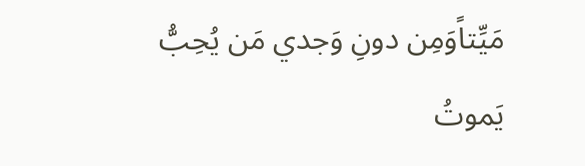مَيِّتاًوَمِن دونِ وَجدي مَن يُحِبُّ يَموتُ